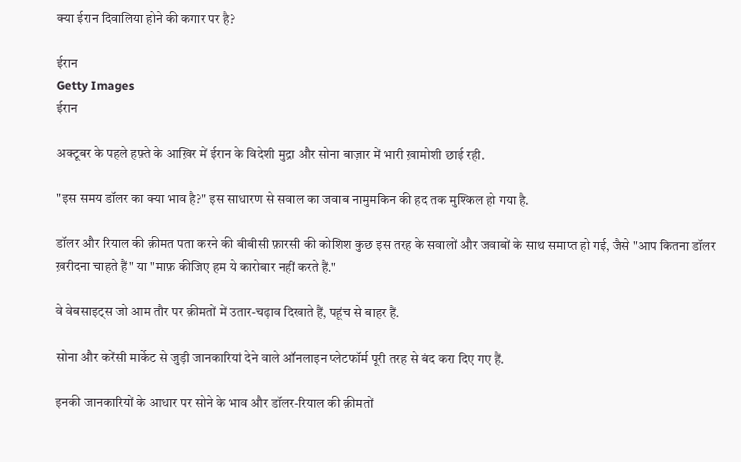क्या ईरान दिवालिया होने की कगार पर है?

ईरान
Getty Images
ईरान

अक्टूबर के पहले हफ़्ते के आख़िर में ईरान के विदेशी मुद्रा और सोना बाज़ार में भारी ख़ामोशी छाई रही.

"इस समय डॉलर का क्या भाव है?" इस साधारण से सवाल का जवाब नामुमकिन की हद तक मुश्किल हो गया है.

डॉलर और रियाल की क़ीमत पता करने की बीबीसी फ़ारसी की कोशिश कुछ इस तरह के सवालों और जवाबों के साथ समाप्त हो गई, जैसे "आप कितना डॉलर ख़रीदना चाहते हैं" या "माफ़ कीजिए हम ये कारोबार नहीं करते हैं."

वे वेबसाइट्स जो आम तौर पर क़ीमतों में उतार-चढ़ाव दिखाते हैं, पहूंच से बाहर हैं.

सोना और करेंसी मार्केट से जुड़ी जानकारियां देने वाले ऑनलाइन प्लेटफॉर्म पूरी तरह से बंद करा दिए गए हैं.

इनकी जानकारियों के आधार पर सोने के भाव और डॉलर-रियाल की क़ीमतों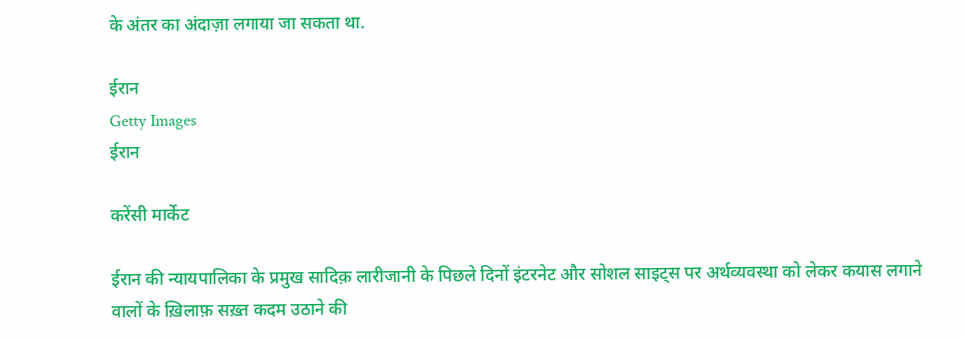के अंतर का अंदाज़ा लगाया जा सकता था.

ईरान
Getty Images
ईरान

करेंसी मार्केट

ईरान की न्यायपालिका के प्रमुख सादिक़ लारीजानी के पिछले दिनों इंटरनेट और सोशल साइट्स पर अर्थव्यवस्था को लेकर कयास लगाने वालों के ख़िलाफ़ सख़्त कदम उठाने की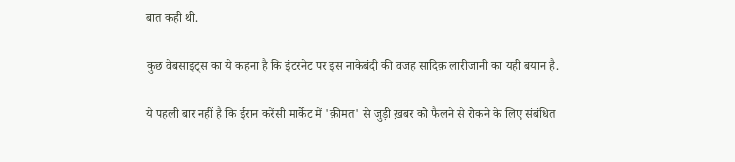बात कही थी.

कुछ वेबसाइट्स का ये कहना है कि इंटरनेट पर इस नाकेबंदी की वजह सादिक़ लारीजानी का यही बयान है.

ये पहली बार नहीं है कि ईरान करेंसी मार्केट में 'क़ीमत' से जुड़ी ख़बर को फैलने से रोकने के लिए संबंधित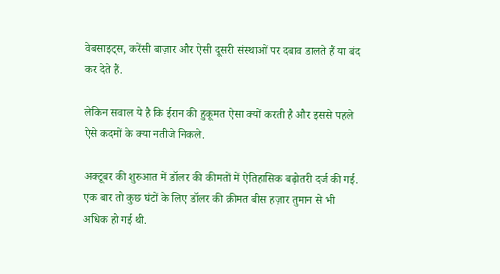वेबसाइट्स, करेंसी बाज़ार और ऐसी दूसरी संस्थाओं पर दबाव डालते हैं या बंद कर देते हैं.

लेकिन सवाल ये है कि ईरान की हुकूमत ऐसा क्यों करती है और इससे पहले ऐसे कदमों के क्या नतीजे निकले.

अक्टूबर की शुरुआत में डॉलर की कीमतों में ऐतिहासिक बढ़ोतरी दर्ज की गई. एक बार तो कुछ घंटों के लिए डॉलर की क़ीमत बीस हज़ार तुमान से भी अधिक हो गई थी.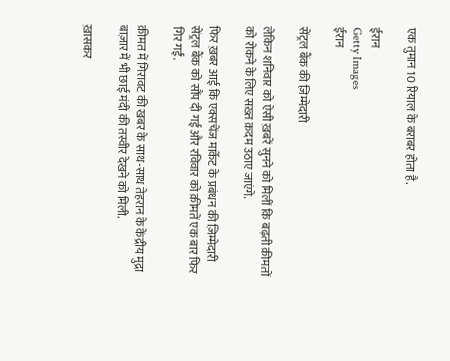एक तुमान 10 रियाल के बराबर होता है.

ईरान
Getty Images
ईरान

सेंट्रल बैंक की ज़िम्मेदारी

लेकिन शनिवार को ऐसी ख़बरें सुनने को मिलीं कि बढ़ती क़ीमतों को रोकने के लिए सख़्त क़दम उठाए जाएंगे.

फिर ख़बर आई कि एक्सचेंज मार्केट के प्रबंधन की ज़िम्मेदारी सेंट्रल बैंक को सौंप दी गई और रविवार को क़ीमतें एक बार फिर गिर गईं.

क़ीमत में गिरावट की खबर के साथ-साथ तेहरान के केंद्रीय मुद्रा बाज़ार में भी छाई मंदी की तस्वीर देखने को मिली.

ख़ासकर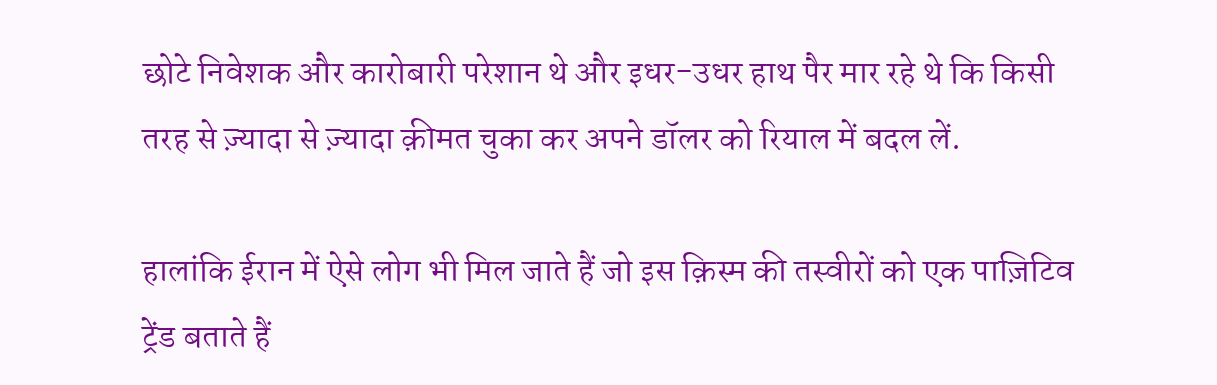छोटे निवेशक और कारोबारी परेशान थे और इधर-उधर हाथ पैर मार रहे थे कि किसी तरह से ज़्यादा से ज़्यादा क़ीमत चुका कर अपने डॉलर को रियाल में बदल लें.

हालांकि ईरान में ऐसे लोग भी मिल जाते हैं जो इस क़िस्म की तस्वीरों को एक पाज़िटिव ट्रेंड बताते हैं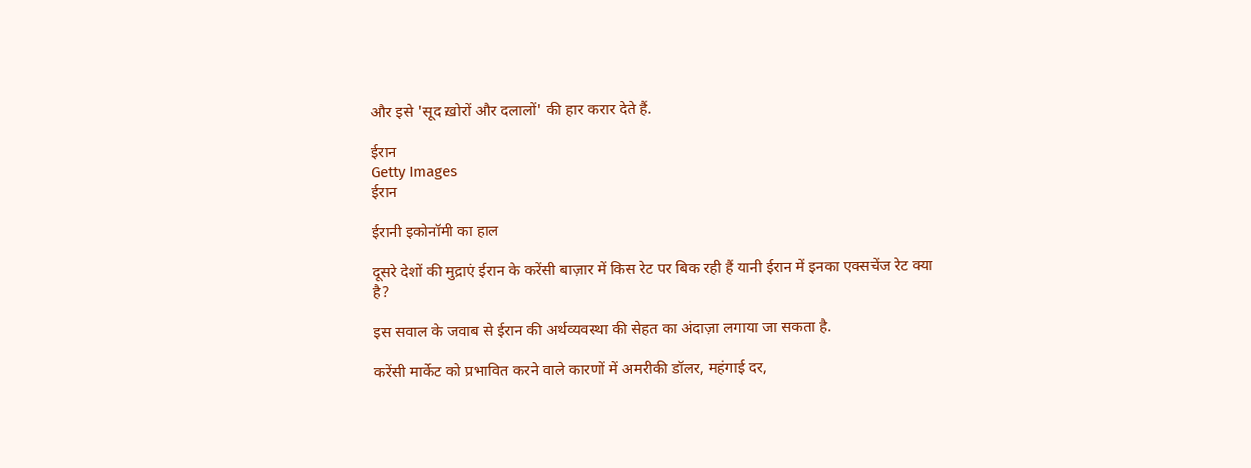और इसे 'सूद ख़ोरों और दलालों' की हार करार देते हैं.

ईरान
Getty Images
ईरान

ईरानी इकोनॉमी का हाल

दूसरे देशों की मुद्राएं ईरान के करेंसी बाज़ार में किस रेट पर बिक रही हैं यानी ईरान में इनका एक्सचेंज रेट क्या है?

इस सवाल के जवाब से ईरान की अर्थव्यवस्था की सेहत का अंदाज़ा लगाया जा सकता है.

करेंसी मार्केट को प्रभावित करने वाले कारणों में अमरीकी डॉलर, महंगाई दर,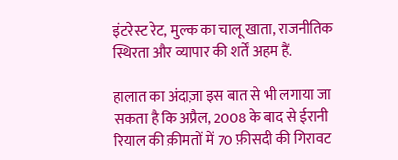इंटरेस्ट रेट, मुल्क का चालू खाता, राजनीतिक स्थिरता और व्यापार की शर्तें अहम हैं.

हालात का अंदाज़ा इस बात से भी लगाया जा सकता है कि अप्रैल, 2008 के बाद से ईरानी रियाल की क़ीमतों में 70 फ़ीसदी की गिरावट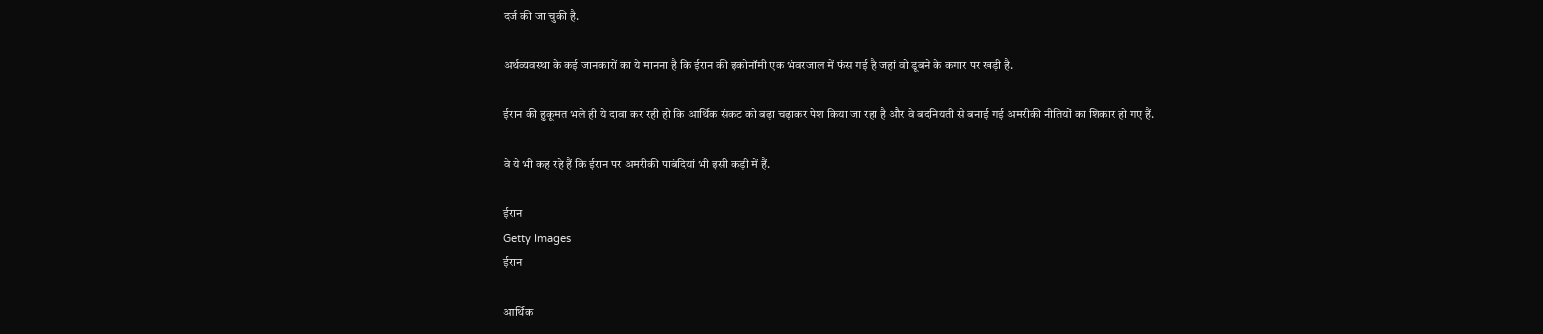दर्ज की जा चुकी है.

अर्थव्यवस्था के कई जानकारों का ये मानना है कि ईरान की इकोनॉमी एक भंवरजाल में फंस गई है जहां वो डूबने के कगार पर खड़ी है.

ईरान की हुकूमत भले ही ये दावा कर रही हो कि आर्थिक संकट को बढ़ा चढ़ाकर पेश किया जा रहा है और वे बदनियती से बनाई गई अमरीकी नीतियों का शिकार हो गए हैं.

वे ये भी कह रहे हैं कि ईरान पर अमरीकी पाबंदियां भी इसी कड़ी में हैं.

ईरान
Getty Images
ईरान

आर्थिक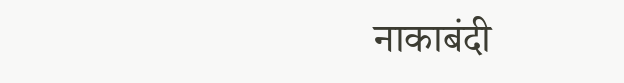नाकाबंदी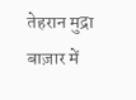तेहरान मुद्रा बाज़ार में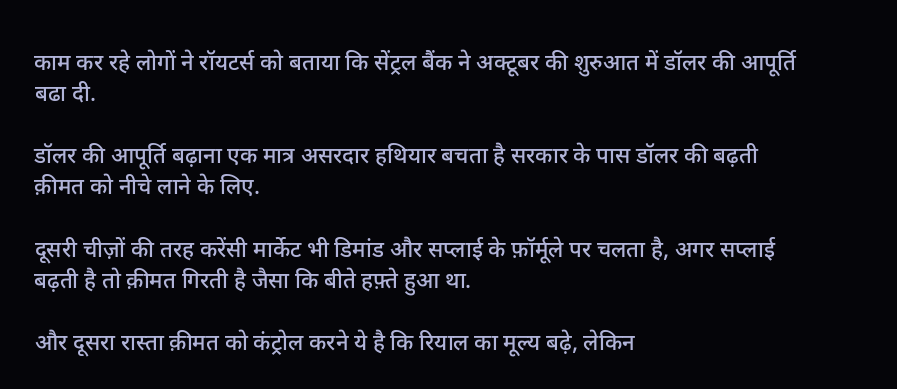काम कर रहे लोगों ने रॉयटर्स को बताया कि सेंट्रल बैंक ने अक्टूबर की शुरुआत में डॉलर की आपूर्ति बढा दी.

डॉलर की आपूर्ति बढ़ाना एक मात्र असरदार हथियार बचता है सरकार के पास डॉलर की बढ़ती क़ीमत को नीचे लाने के लिए.

दूसरी चीज़ों की तरह करेंसी मार्केट भी डिमांड और सप्लाई के फ़ॉर्मूले पर चलता है, अगर सप्लाई बढ़ती है तो क़ीमत गिरती है जैसा कि बीते हफ़्ते हुआ था.

और दूसरा रास्ता क़ीमत को कंट्रोल करने ये है कि रियाल का मूल्य बढ़े, लेकिन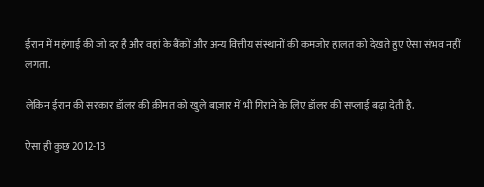ईरान में महंगाई की जो दर है और वहां के बैंकों और अन्य वित्तीय संस्थानों की कमजोर हालत को देखते हुए ऐसा संभव नहीं लगता.

लेकिन ईरान की सरकार डॉलर की क़ीमत को खुले बाज़ार में भी गिराने के लिए डॉलर की सप्लाई बढ़ा देती है.

ऐसा ही कुछ 2012-13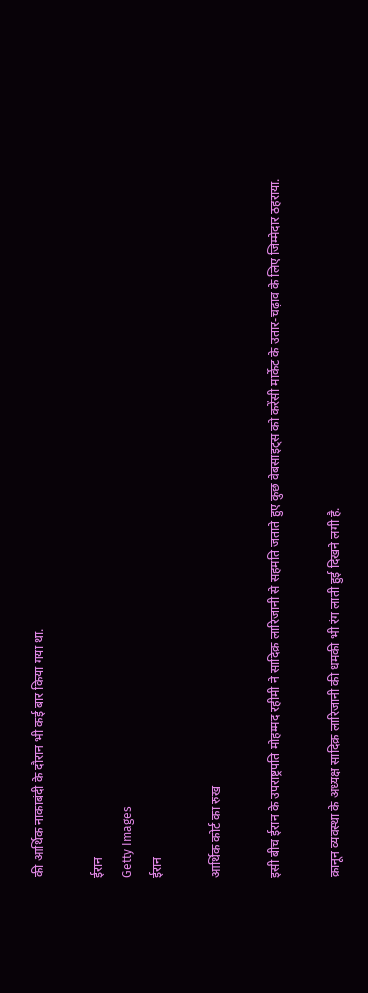की आर्थिक नाकाबंदी के दौरान भी कई बार किया गया था.

ईरान
Getty Images
ईरान

आर्थिक कोर्ट का रुख

इसी बीच ईरान के उपराष्ट्रपति मोहम्मद रहीमी ने सादिक़ लारिजानी से सहमति जताते हुए कुछ वेबसाइट्स को करेंसी मार्केट के उतार-चढ़ाव के लिए जिम्मेदार ठहराया.

क़ानून व्यवस्था के अध्यक्ष सादिक़ लारिजानी की धमकी भी रंग लाती हुई दिखने लगी है.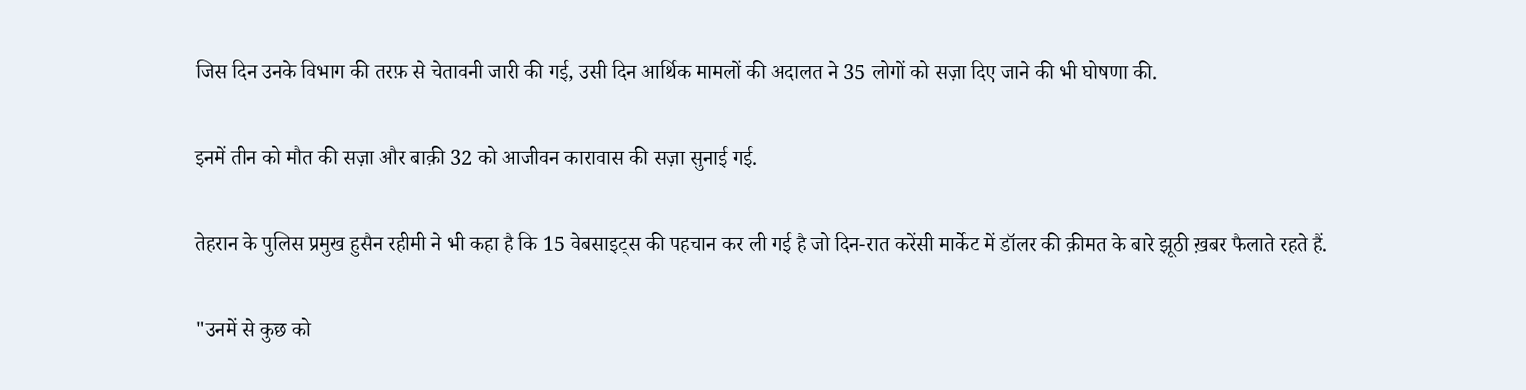जिस दिन उनके विभाग की तरफ़ से चेतावनी जारी की गई, उसी दिन आर्थिक मामलों की अदालत ने 35 लोगों को सज़ा दिए जाने की भी घोषणा की.

इनमें तीन को मौत की सज़ा और बाक़ी 32 को आजीवन कारावास की सज़ा सुनाई गई.

तेहरान के पुलिस प्रमुख हुसैन रहीमी ने भी कहा है कि 15 वेबसाइट्स की पहचान कर ली गई है जो दिन-रात करेंसी मार्केट में डॉलर की क़ीमत के बारे झूठी ख़बर फैलाते रहते हैं.

"उनमें से कुछ को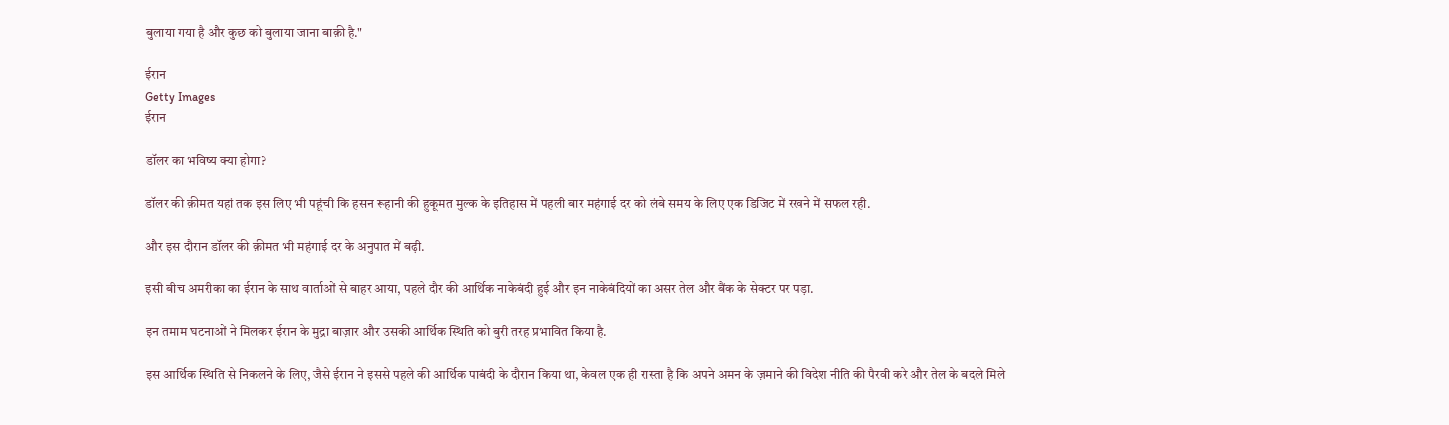बुलाया गया है और कुछ को बुलाया जाना बाक़ी है."

ईरान
Getty Images
ईरान

डॉलर का भविष्य क्या होगा?

डॉलर की क़ीमत यहां तक इस लिए भी पहूंची कि हसन रूहानी की हुकूमत मुल्क के इतिहास में पहली बार महंगाई दर को लंबे समय के लिए एक डिजिट में रखने में सफल रही.

और इस दौरान डॉलर की क़ीमत भी महंगाई दर के अनुपात में बढ़ी.

इसी बीच अमरीका का ईरान के साथ वार्ताओं से बाहर आया, पहले दौर की आर्थिक नाकेबंदी हुई और इन नाकेबंदियों का असर तेल और बैंक के सेक्टर पर पड़ा.

इन तमाम घटनाओं ने मिलकर ईरान के मुद्रा बाज़ार और उसकी आर्थिक स्थिति को बुरी तरह प्रभावित किया है.

इस आर्थिक स्थिति से निकलने के लिए, जैसे ईरान ने इससे पहले की आर्थिक पाबंदी के दौरान किया था, केवल एक ही रास्ता है कि अपने अमन के ज़माने की विदेश नीति की पैरवी करे और तेल के बदले मिले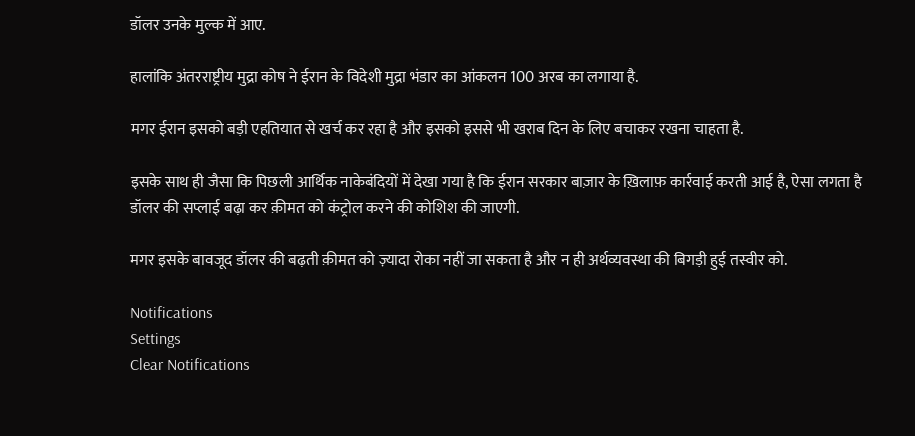डॉलर उनके मुल्क में आए.

हालांकि अंतरराष्ट्रीय मुद्रा कोष ने ईरान के विदेशी मुद्रा भंडार का आंकलन 100 अरब का लगाया है.

मगर ईरान इसको बड़ी एहतियात से खर्च कर रहा है और इसको इससे भी खराब दिन के लिए बचाकर रखना चाहता है.

इसके साथ ही जैसा कि पिछली आर्थिक नाकेबंदियों में देखा गया है कि ईरान सरकार बाज़ार के ख़िलाफ़ कार्रवाई करती आई है, ऐसा लगता है डॉलर की सप्लाई बढ़ा कर क़ीमत को कंट्रोल करने की कोशिश की जाएगी.

मगर इसके बावजूद डॉलर की बढ़ती क़ीमत को ज़्यादा रोका नहीं जा सकता है और न ही अर्थव्यवस्था की बिगड़ी हुई तस्वीर को.

Notifications
Settings
Clear Notifications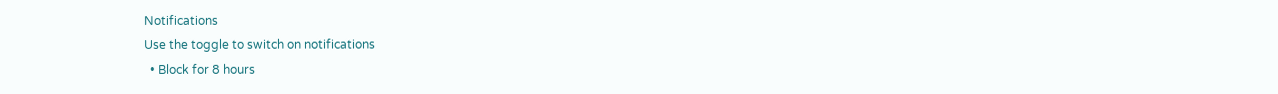Notifications
Use the toggle to switch on notifications
  • Block for 8 hours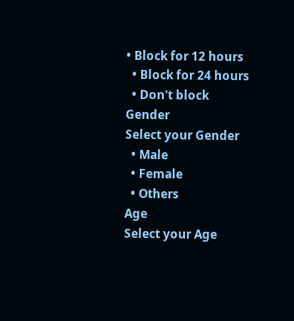• Block for 12 hours
  • Block for 24 hours
  • Don't block
Gender
Select your Gender
  • Male
  • Female
  • Others
Age
Select your Age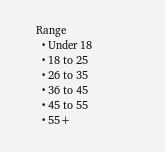Range
  • Under 18
  • 18 to 25
  • 26 to 35
  • 36 to 45
  • 45 to 55
  • 55+